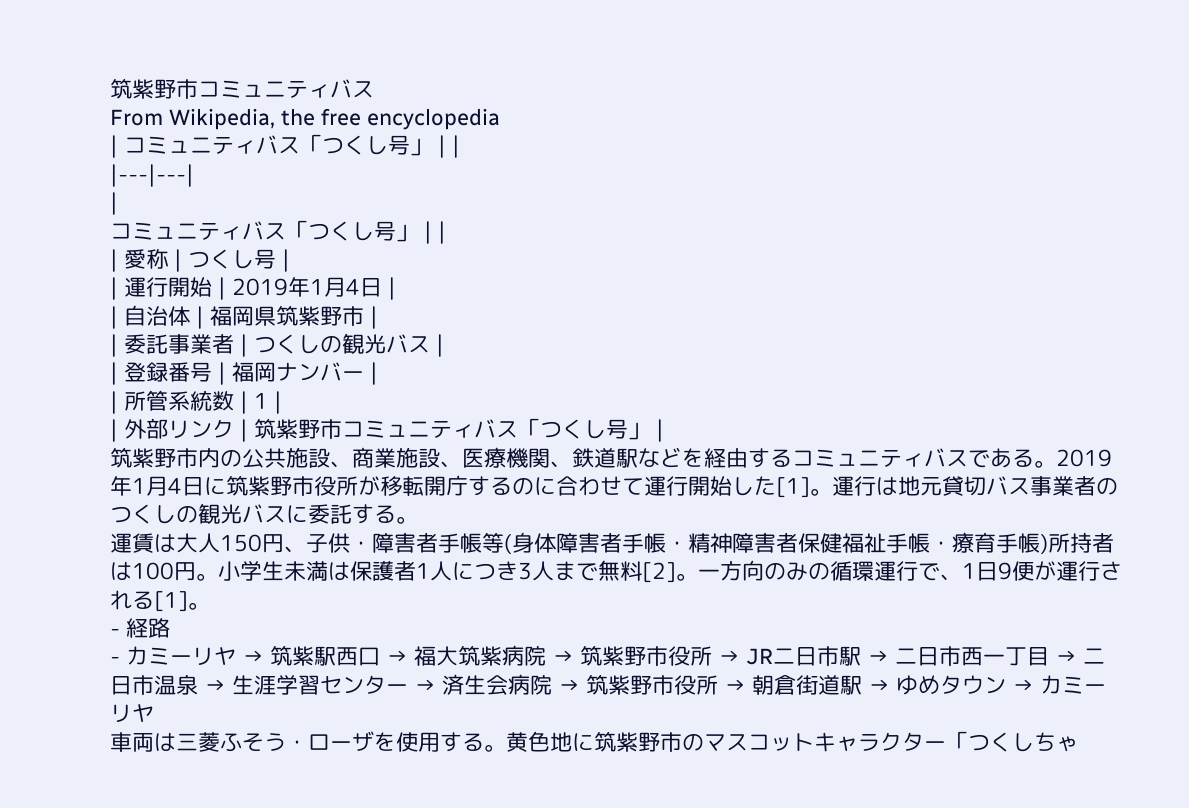筑紫野市コミュニティバス
From Wikipedia, the free encyclopedia
| コミュニティバス「つくし号」 | |
|---|---|
|
コミュニティバス「つくし号」 | |
| 愛称 | つくし号 |
| 運行開始 | 2019年1月4日 |
| 自治体 | 福岡県筑紫野市 |
| 委託事業者 | つくしの観光バス |
| 登録番号 | 福岡ナンバー |
| 所管系統数 | 1 |
| 外部リンク | 筑紫野市コミュニティバス「つくし号」 |
筑紫野市内の公共施設、商業施設、医療機関、鉄道駅などを経由するコミュニティバスである。2019年1月4日に筑紫野市役所が移転開庁するのに合わせて運行開始した[1]。運行は地元貸切バス事業者のつくしの観光バスに委託する。
運賃は大人150円、子供・障害者手帳等(身体障害者手帳・精神障害者保健福祉手帳・療育手帳)所持者は100円。小学生未満は保護者1人につき3人まで無料[2]。一方向のみの循環運行で、1日9便が運行される[1]。
- 経路
- カミーリヤ → 筑紫駅西口 → 福大筑紫病院 → 筑紫野市役所 → JR二日市駅 → 二日市西一丁目 → 二日市温泉 → 生涯学習センター → 済生会病院 → 筑紫野市役所 → 朝倉街道駅 → ゆめタウン → カミーリヤ
車両は三菱ふそう・ローザを使用する。黄色地に筑紫野市のマスコットキャラクター「つくしちゃ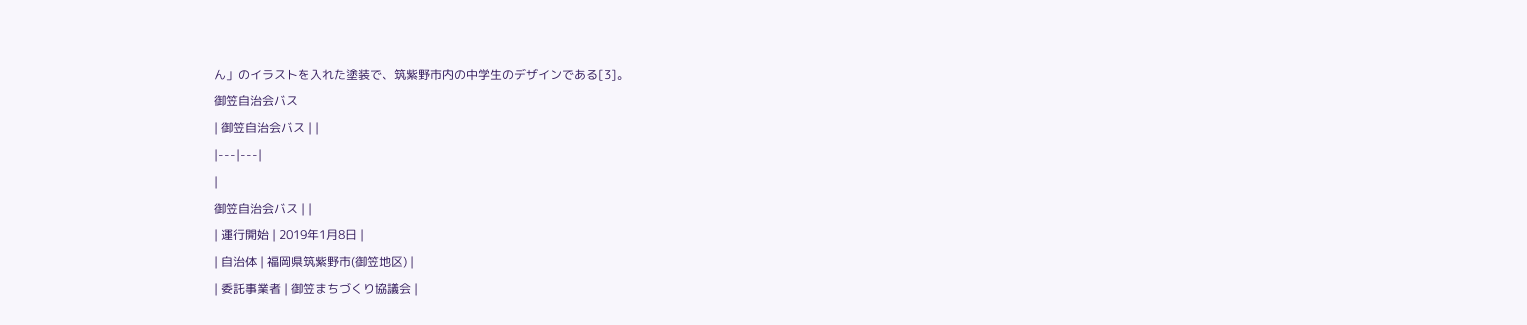ん」のイラストを入れた塗装で、筑紫野市内の中学生のデザインである[3]。
御笠自治会バス
| 御笠自治会バス | |
|---|---|
|
御笠自治会バス | |
| 運行開始 | 2019年1月8日 |
| 自治体 | 福岡県筑紫野市(御笠地区) |
| 委託事業者 | 御笠まちづくり協議会 |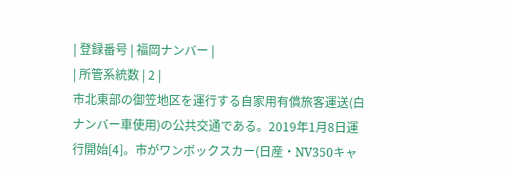| 登録番号 | 福岡ナンバー |
| 所管系統数 | 2 |
市北東部の御笠地区を運行する自家用有償旅客運送(白ナンバー車使用)の公共交通である。2019年1月8日運行開始[4]。市がワンボックスカー(日産・NV350キャ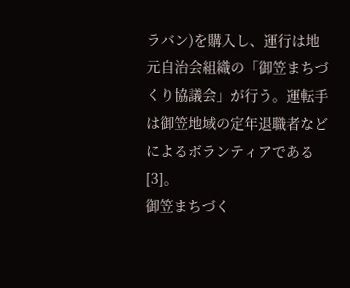ラバン)を購入し、運行は地元自治会組織の「御笠まちづくり協議会」が行う。運転手は御笠地域の定年退職者などによるボランティアである[3]。
御笠まちづく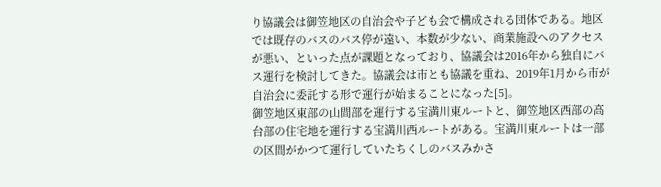り協議会は御笠地区の自治会や子ども会で構成される団体である。地区では既存のバスのバス停が遠い、本数が少ない、商業施設へのアクセスが悪い、といった点が課題となっており、協議会は2016年から独自にバス運行を検討してきた。協議会は市とも協議を重ね、2019年1月から市が自治会に委託する形で運行が始まることになった[5]。
御笠地区東部の山間部を運行する宝満川東ルートと、御笠地区西部の高台部の住宅地を運行する宝満川西ルートがある。宝満川東ルートは一部の区間がかつて運行していたちくしのバスみかさ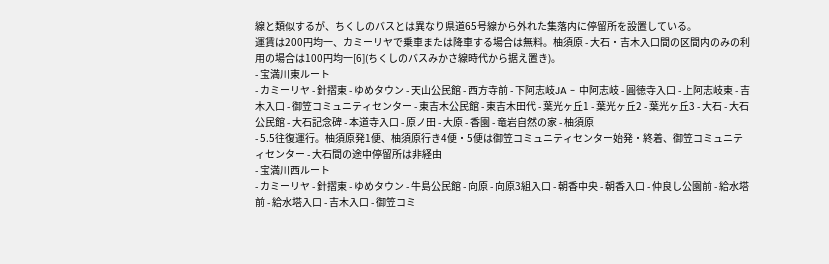線と類似するが、ちくしのバスとは異なり県道65号線から外れた集落内に停留所を設置している。
運賃は200円均一、カミーリヤで乗車または降車する場合は無料。柚須原 - 大石・吉木入口間の区間内のみの利用の場合は100円均一[6](ちくしのバスみかさ線時代から据え置き)。
- 宝満川東ルート
- カミーリヤ - 針摺東 - ゆめタウン - 天山公民館 - 西方寺前 - 下阿志岐JA - 中阿志岐 - 圓徳寺入口 - 上阿志岐東 - 吉木入口 - 御笠コミュニティセンター - 東吉木公民館 - 東吉木田代 - 葉光ヶ丘1 - 葉光ヶ丘2 - 葉光ヶ丘3 - 大石 - 大石公民館 - 大石記念碑 - 本道寺入口 - 原ノ田 - 大原 - 香園 - 竜岩自然の家 - 柚須原
- 5.5往復運行。柚須原発1便、柚須原行き4便・5便は御笠コミュニティセンター始発・終着、御笠コミュニティセンター - 大石間の途中停留所は非経由
- 宝満川西ルート
- カミーリヤ - 針摺東 - ゆめタウン - 牛島公民館 - 向原 - 向原3組入口 - 朝香中央 - 朝香入口 - 仲良し公園前 - 給水塔前 - 給水塔入口 - 吉木入口 - 御笠コミ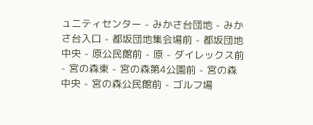ュニティセンター - みかさ台団地 - みかさ台入口 - 都坂団地集会場前 - 都坂団地中央 - 原公民館前 - 原 - ダイレックス前 - 宮の森東 - 宮の森第4公園前 - 宮の森中央 - 宮の森公民館前 - ゴルフ場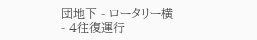団地下 - ロータリー横
- 4往復運行